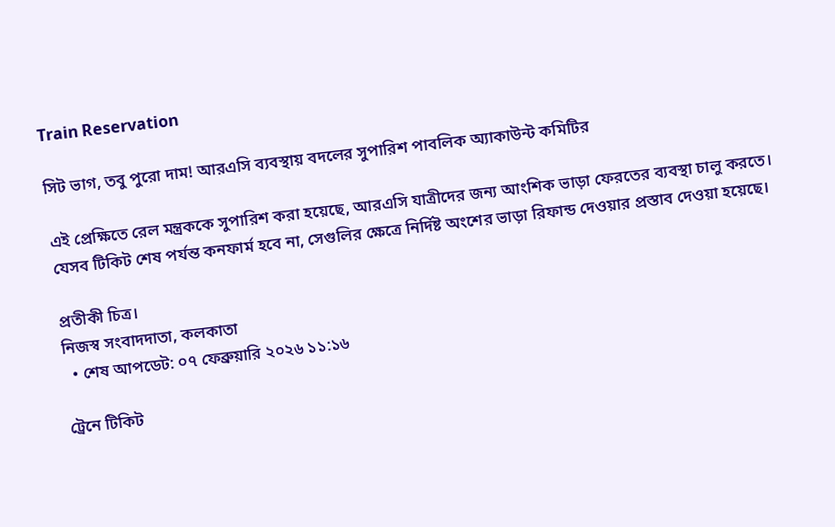Train Reservation

সিট ভাগ, তবু পুরো দাম! আরএসি ব্যবস্থায় বদলের সুপারিশ পাবলিক অ্যাকাউন্ট কমিটির

এই প্রেক্ষিতে রেল মন্ত্রককে সুপারিশ করা হয়েছে, আরএসি যাত্রীদের জন্য আংশিক ভাড়া ফেরতের ব্যবস্থা চালু করতে। যেসব টিকিট শেষ পর্যন্ত কনফার্ম হবে না, সেগুলির ক্ষেত্রে নির্দিষ্ট অংশের ভাড়া রিফান্ড দেওয়ার প্রস্তাব দেওয়া হয়েছে।

প্রতীকী চিত্র।
নিজস্ব সংবাদদাতা, কলকাতা
  • শেষ আপডেট: ০৭ ফেব্রুয়ারি ২০২৬ ১১:১৬

ট্রেনে টিকিট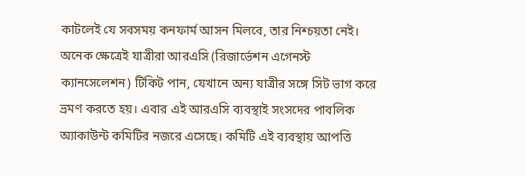কাটলেই যে সবসময় কনফার্ম আসন মিলবে, তার নিশ্চয়তা নেই। অনেক ক্ষেত্রেই যাত্রীরা আরএসি (রিজার্ভেশন এগেনস্ট ক্যানসেলেশন) টিকিট পান, যেখানে অন্য যাত্রীর সঙ্গে সিট ভাগ করে ভ্রমণ করতে হয়। এবার এই আরএসি ব্যবস্থাই সংসদের পাবলিক অ্যাকাউন্ট কমিটির নজরে এসেছে। কমিটি এই ব্যবস্থায় আপত্তি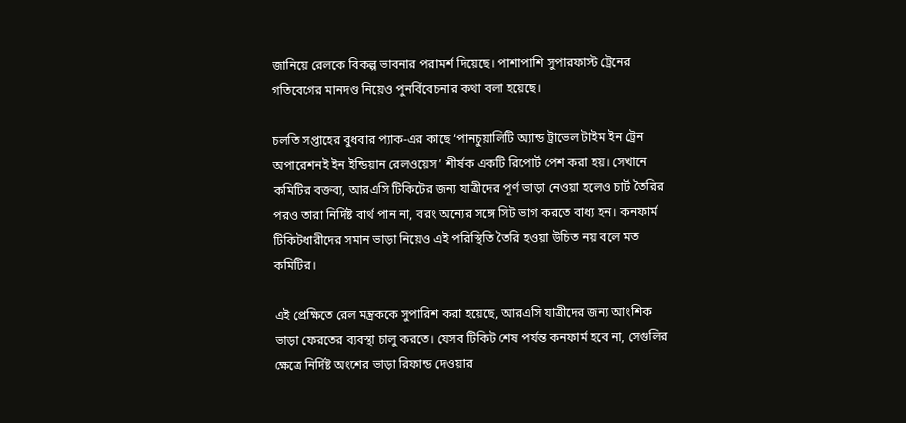জানিয়ে রেলকে বিকল্প ভাবনার পরামর্শ দিয়েছে। পাশাপাশি সুপারফাস্ট ট্রেনের গতিবেগের মানদণ্ড নিয়েও পুনর্বিবেচনার কথা বলা হয়েছে।

চলতি সপ্তাহের বুধবার প্যাক-এর কাছে ‘পানচুয়ালিটি অ্যান্ড ট্রাভেল টাইম ইন ট্রেন অপারেশনই ইন ইন্ডিয়ান রেলওয়েস’ শীর্ষক একটি রিপোর্ট পেশ করা হয়। সেখানে কমিটির বক্তব্য, আরএসি টিকিটের জন্য যাত্রীদের পূর্ণ ভাড়া নেওয়া হলেও চার্ট তৈরির পরও তারা নির্দিষ্ট বার্থ পান না, বরং অন্যের সঙ্গে সিট ভাগ করতে বাধ্য হন। কনফার্ম টিকিটধারীদের সমান ভাড়া নিয়েও এই পরিস্থিতি তৈরি হওয়া উচিত নয় বলে মত কমিটির।

এই প্রেক্ষিতে রেল মন্ত্রককে সুপারিশ করা হয়েছে, আরএসি যাত্রীদের জন্য আংশিক ভাড়া ফেরতের ব্যবস্থা চালু করতে। যেসব টিকিট শেষ পর্যন্ত কনফার্ম হবে না, সেগুলির ক্ষেত্রে নির্দিষ্ট অংশের ভাড়া রিফান্ড দেওয়ার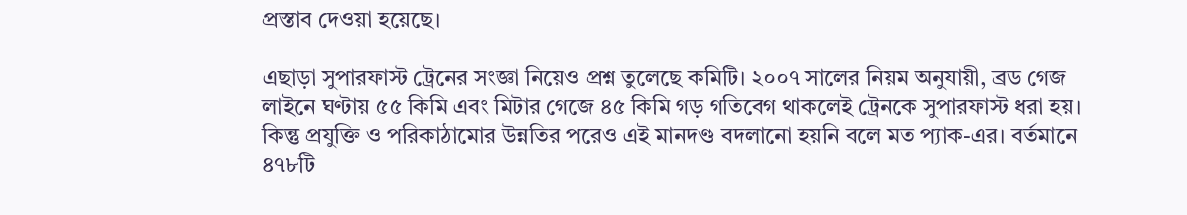প্রস্তাব দেওয়া হয়েছে।

এছাড়া সুপারফাস্ট ট্রেনের সংজ্ঞা নিয়েও প্রশ্ন তুলেছে কমিটি। ২০০৭ সালের নিয়ম অনুযায়ী, ব্রড গেজ লাইনে ঘণ্টায় ৫৫ কিমি এবং মিটার গেজে ৪৫ কিমি গড় গতিবেগ থাকলেই ট্রেনকে সুপারফাস্ট ধরা হয়। কিন্তু প্রযুক্তি ও পরিকাঠামোর উন্নতির পরেও এই মানদণ্ড বদলানো হয়নি বলে মত প্যাক-এর। বর্তমানে ৪৭৮টি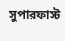সুপারফাস্ট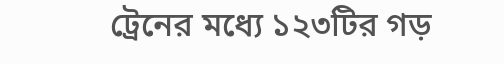ট্রেনের মধ্যে ১২৩টির গড়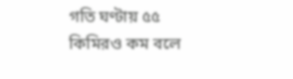গতি ঘণ্টায় ৫৫ কিমিরও কম বলে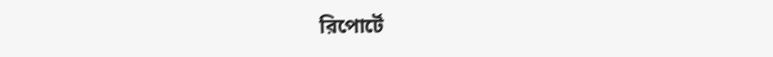রিপোর্টে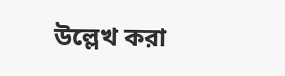উল্লেখ করা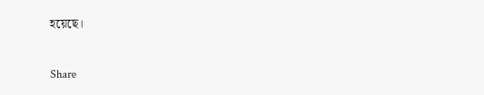হয়েছে।


Share